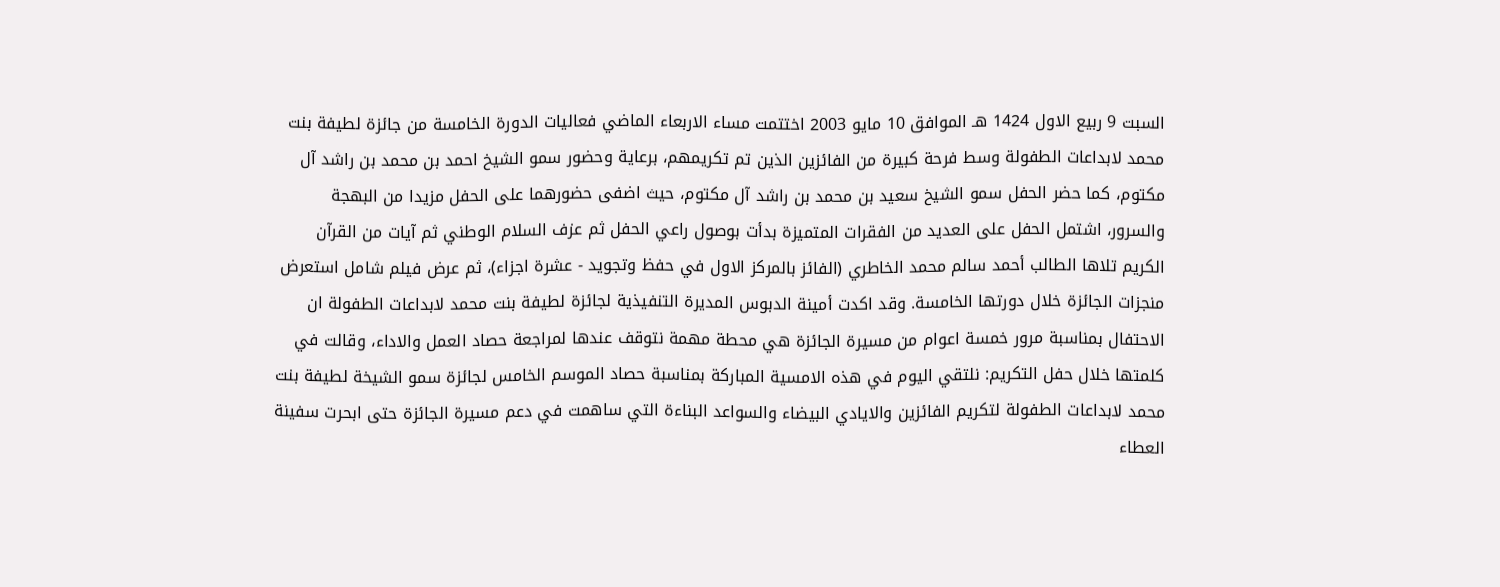السبت 9 ربيع الاول 1424 هـ الموافق 10 مايو 2003 اختتمت مساء الاربعاء الماضي فعاليات الدورة الخامسة من جائزة لطيفة بنت محمد لابداعات الطفولة وسط فرحة كبيرة من الفائزين الذين تم تكريمهم، برعاية وحضور سمو الشيخ احمد بن محمد بن راشد آل مكتوم، كما حضر الحفل سمو الشيخ سعيد بن محمد بن راشد آل مكتوم، حيث اضفى حضورهما على الحفل مزيدا من البهجة والسرور، اشتمل الحفل على العديد من الفقرات المتميزة بدأت بوصول راعي الحفل ثم عزف السلام الوطني ثم آيات من القرآن الكريم تلاها الطالب أحمد سالم محمد الخاطري (الفائز بالمركز الاول في حفظ وتجويد - عشرة اجزاء)، ثم عرض فيلم شامل استعرض منجزات الجائزة خلال دورتها الخامسة. وقد اكدت أمينة الدبوس المديرة التنفيذية لجائزة لطيفة بنت محمد لابداعات الطفولة ان الاحتفال بمناسبة مرور خمسة اعوام من مسيرة الجائزة هي محطة مهمة نتوقف عندها لمراجعة حصاد العمل والاداء، وقالت في كلمتها خلال حفل التكريم: نلتقي اليوم في هذه الامسية المباركة بمناسبة حصاد الموسم الخامس لجائزة سمو الشيخة لطيفة بنت محمد لابداعات الطفولة لتكريم الفائزين والايادي البيضاء والسواعد البناءة التي ساهمت في دعم مسيرة الجائزة حتى ابحرت سفينة العطاء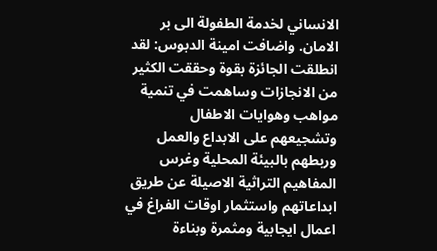الانساني لخدمة الطفولة الى بر الامان. واضافت امينة الدبوس: لقد انطلقت الجائزة بقوة وحققت الكثير من الانجازات وساهمت في تنمية مواهب وهوايات الاطفال وتشجيعهم على الابداع والعمل وربطهم بالبيئة المحلية وغرس المفاهيم التراثية الاصيلة عن طريق ابداعاتهم واستثمار اوقات الفراغ في اعمال ايجابية ومثمرة وبناءة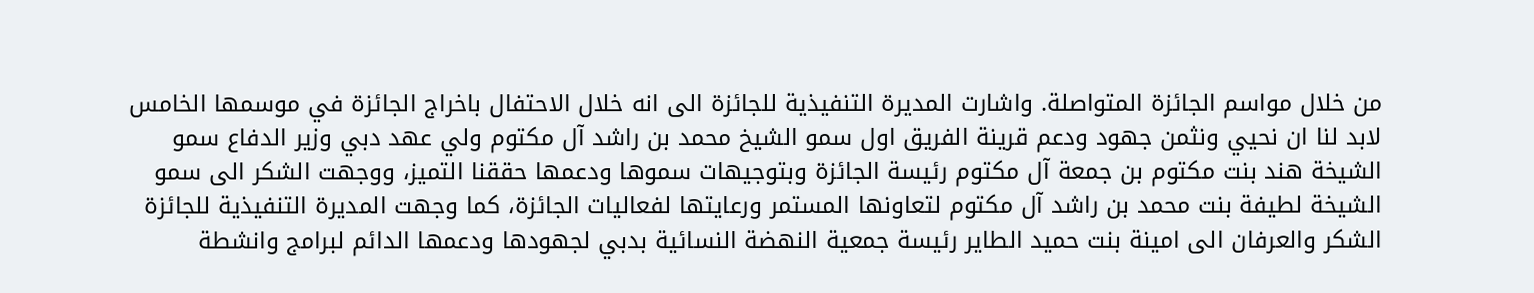من خلال مواسم الجائزة المتواصلة. واشارت المديرة التنفيذية للجائزة الى انه خلال الاحتفال باخراج الجائزة في موسمها الخامس لابد لنا ان نحيي ونثمن جهود ودعم قرينة الفريق اول سمو الشيخ محمد بن راشد آل مكتوم ولي عهد دبي وزير الدفاع سمو الشيخة هند بنت مكتوم بن جمعة آل مكتوم رئيسة الجائزة وبتوجيهات سموها ودعمها حققنا التميز، ووجهت الشكر الى سمو الشيخة لطيفة بنت محمد بن راشد آل مكتوم لتعاونها المستمر ورعايتها لفعاليات الجائزة، كما وجهت المديرة التنفيذية للجائزة الشكر والعرفان الى امينة بنت حميد الطاير رئيسة جمعية النهضة النسائية بدبي لجهودها ودعمها الدائم لبرامج وانشطة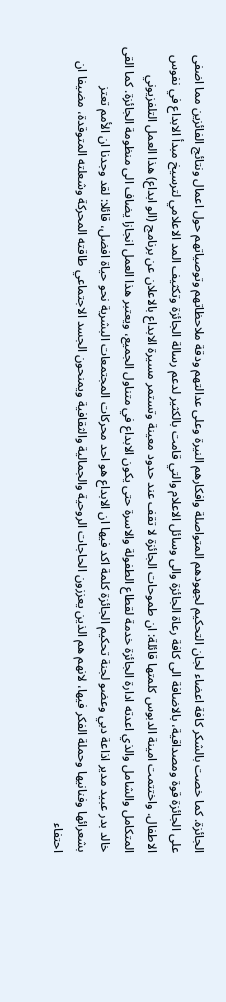الجائزة. كما خصت بالشكر كافة اعضاء لجان التحكيم لجهودهم المتواصلة وافكارهم النيرة وعلى عدالتهم ودقة ملاحظاتهم وتوصياتهم حول اعمال ونتائج الفائزين مما اضفى على الجائزة قوة ومصداقية، بالاضافة الى كافة رعاة الجائزة والى وسائل الاعلام والتي قامت بالكثير لدعم رسالة الجائزة وتكثيف المد الاعلامي لترسيخ مبدأ الابداع في نفوس الاطفال. واختتمت امينة الدبوس كلمتها قائلة: ان طموحات الجائزة لا تقف عند حدود معينة وتستمر مسيرة الابداع بالاعلان عن برنامج (الو ابداع) هذا العمل التلفزيوني المتكامل والشامل والذي اعدته ادارة الجائزة خدمة لقطاع الطفولة والاسرة حتى يكون الابداع في متناول الجميع، ويعتبر هذا العمل انجازا يضاف الى منظومة الجائزة. كما القى خالد بدر عبيد مدير اذاعة دبي وعضو لجنة تحكيم الجائزة كلمة اكد فيها ان الابداع هو احد محركات المجتمعات البشرية نحو حياة افضل، قائلا: لقد وجدنا ان الأمم تعتز بشعرائها وفنانيها وحملة الفكر فيها، لانهم هم الذين يعززون الحاجات الروحية والجمالية والثقافية ويمنحون الجسد الاجتماعي طاقته المحركة وشعلته المتوقدة، مضيفا ان احتفاء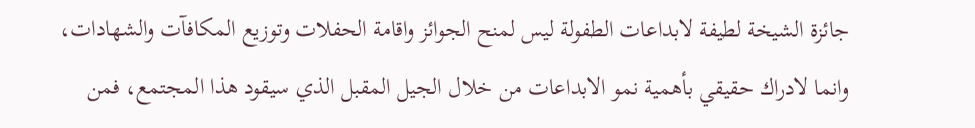جائزة الشيخة لطيفة لابداعات الطفولة ليس لمنح الجوائز واقامة الحفلات وتوزيع المكافآت والشهادات، وانما لادراك حقيقي بأهمية نمو الابداعات من خلال الجيل المقبل الذي سيقود هذا المجتمع، فمن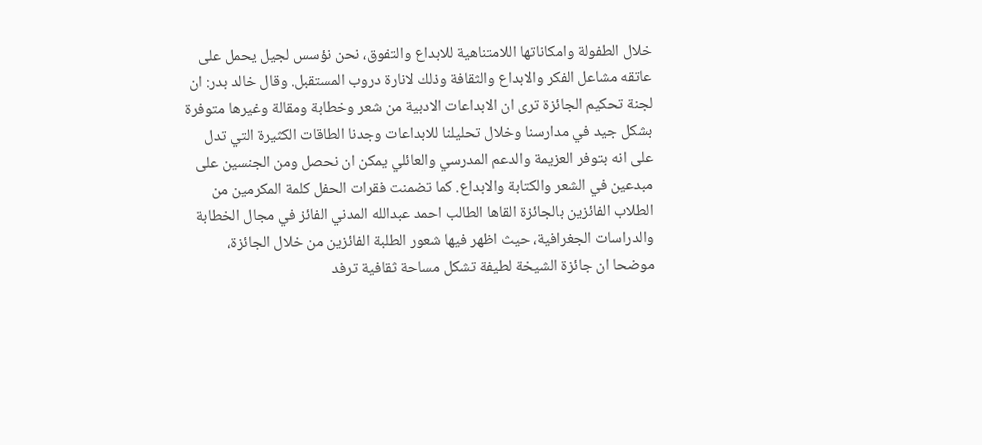خلال الطفولة وامكاناتها اللامتناهية للابداع والتفوق، نحن نؤسس لجيل يحمل على عاتقه مشاعل الفكر والابداع والثقافة وذلك لانارة دروب المستقبل. وقال خالد بدر: ان لجنة تحكيم الجائزة ترى ان الابداعات الادبية من شعر وخطابة ومقالة وغيرها متوفرة بشكل جيد في مدارسنا وخلال تحليلنا للابداعات وجدنا الطاقات الكثيرة التي تدل على انه بتوفر العزيمة والدعم المدرسي والعائلي يمكن ان نحصل ومن الجنسين على مبدعين في الشعر والكتابة والابداع. كما تضمنت فقرات الحفل كلمة المكرمين من الطلاب الفائزين بالجائزة القاها الطالب احمد عبدالله المدني الفائز في مجال الخطابة والدراسات الجغرافية، حيث اظهر فيها شعور الطلبة الفائزين من خلال الجائزة، موضحا ان جائزة الشيخة لطيفة تشكل مساحة ثقافية ترفد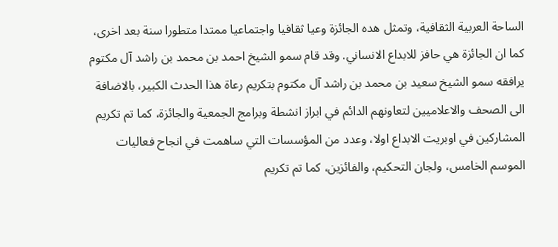الساحة العربية الثقافية، وتمثل هده الجائزة وعيا ثقافيا واجتماعيا ممتدا متطورا سنة بعد اخرى، كما ان الجائزة هي حافز للابداع الانساني. وقد قام سمو الشيخ احمد بن محمد بن راشد آل مكتوم يرافقه سمو الشيخ سعيد بن محمد بن راشد آل مكتوم بتكريم رعاة هذا الحدث الكبير، بالاضافة الى الصحف والاعلاميين لتعاونهم الدائم في ابراز انشطة وبرامج الجمعية والجائزة، كما تم تكريم المشاركين في اوبريت الابداع اولا، وعدد من المؤسسات التي ساهمت في انجاح فعاليات الموسم الخامس، ولجان التحكيم، والفائزين، كما تم تكريم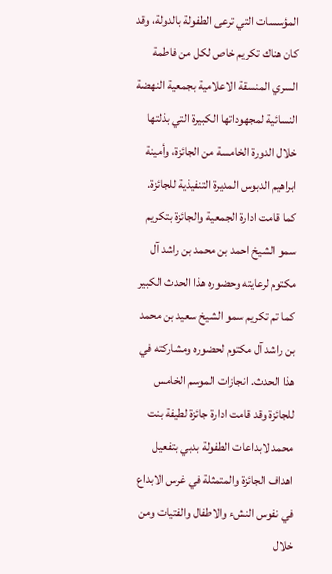المؤسسات التي ترعى الطفولة بالدولة، وقد كان هناك تكريم خاص لكل من فاطمة السري المنسقة الاعلامية بجمعية النهضة النسائية لمجهوداتها الكبيرة التي بذلتها خلال الدورة الخامسة من الجائزة، وأمينة ابراهيم الدبوس المديرة التنفيذية للجائزة. كما قامت ادارة الجمعية والجائزة بتكريم سمو الشيخ احمد بن محمد بن راشد آل مكتوم لرعايته وحضوره هذا الحدث الكبير كما تم تكريم سمو الشيخ سعيد بن محمد بن راشد آل مكتوم لحضوره ومشاركته في هذا الحدث. انجازات الموسم الخامس للجائزة وقد قامت ادارة جائزة لطيفة بنت محمد لابداعات الطفولة بدبي بتفعيل اهداف الجائزة والمتمثلة في غرس الابداع في نفوس النشء والاطفال والفتيات ومن خلال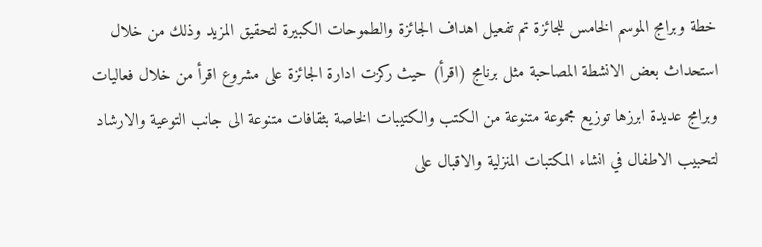خطة وبرامج الموسم الخامس للجائزة تم تفعيل اهداف الجائزة والطموحات الكبيرة لتحقيق المزيد وذلك من خلال استحداث بعض الانشطة المصاحبة مثل برنامج (اقرأ) حيث ركزت ادارة الجائزة على مشروع اقرأ من خلال فعاليات وبرامج عديدة ابرزها توزيع مجموعة متنوعة من الكتب والكتيبات الخاصة بثقافات متنوعة الى جانب التوعية والارشاد لتحبيب الاطفال في انشاء المكتبات المنزلية والاقبال على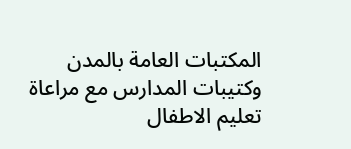المكتبات العامة بالمدن وكتيبات المدارس مع مراعاة تعليم الاطفال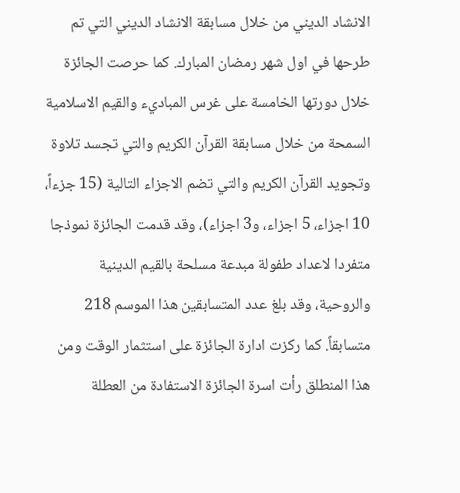الانشاد الديني من خلال مسابقة الانشاد الديني التي تم طرحها في اول شهر رمضان المبارك. كما حرصت الجائزة خلال دورتها الخامسة على غرس المباديء والقيم الاسلامية السمحة من خلال مسابقة القرآن الكريم والتي تجسد تلاوة وتجويد القرآن الكريم والتي تضم الاجزاء التالية (15 جزءاً، 10 اجزاء، 5 اجزاء، و3 اجزاء)، وقد قدمت الجائزة نموذجا متفردا لاعداد طفولة مبدعة مسلحة بالقيم الدينية والروحية، وقد بلغ عدد المتسابقين هذا الموسم 218 متسابقاً. كما ركزت ادارة الجائزة على استثمار الوقت ومن هذا المنطلق رأت اسرة الجائزة الاستفادة من العطلة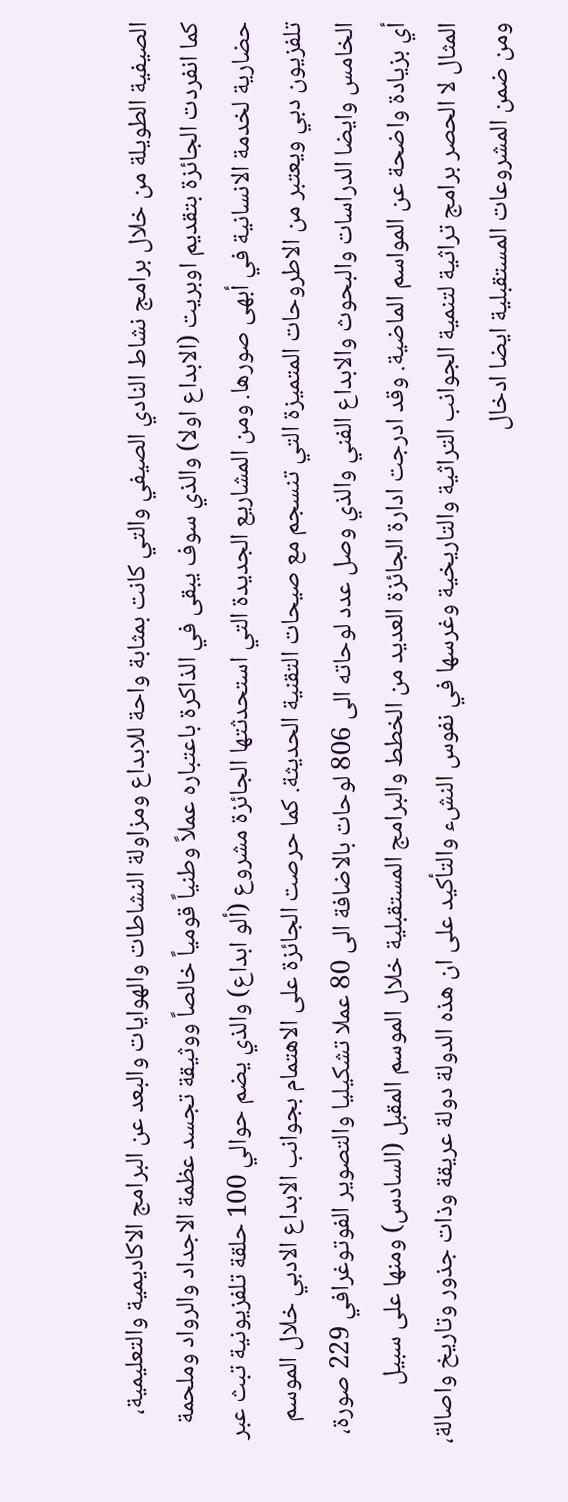الصيفية الطويلة من خلال برامج نشاط النادي الصيفي والتي كانت بمثابة واحة للابداع ومزاولة النشاطات والهوايات والبعد عن البرامج الاكاديمية والتعليمية، كما انفردت الجائزة بتقديم اوبريت (الابداع اولا) والذي سوف يبقى في الذاكرة باعتباره عملاً وطنياً قومياً خالصاً ووثيقة تجسد عظمة الاجداد والرواد وملحمة حضارية لخدمة الانسانية في أبهى صورها. ومن المشاريع الجديدة التي استحدثتها الجائزة مشروع (ألو ابداع) والذي يضم حوالي 100 حلقة تلفزيونية تبث عبر تلفزيون دبي ويعتبر من الاطروحات المتميزة التي تنسجم مع صيحات التقنية الحديثة. كما حرصت الجائزة على الاهتمام بجوانب الابداع الادبي خلال الموسم الخامس وايضا الدراسات والبحوث والابداع الفني والذي وصل عدد لوحاته الى 806 لوحات بالاضافة الى 80 عملا تشكيليا والتصوير الفوتوغرافي 229 صورة، أي بزيادة واضحة عن المواسم الماضية. وقد ادرجت ادارة الجائزة العديد من الخطط والبرامج المستقبلية خلال الموسم المقبل (السادس) ومنها على سبيل المثال لا الحصر برامج تراثية لتنمية الجوانب التراثية والتاريخية وغرسها في نفوس النشء والتأكيد على ان هذه الدولة دولة عريقة وذات جذور وتاريخ واصالة، ومن ضمن المشروعات المستقبلية ايضا ادخال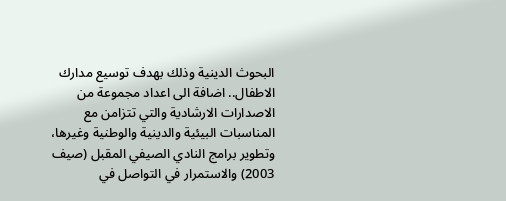البحوث الدينية وذلك بهدف توسيع مدارك الاطفال.. اضافة الى اعداد مجموعة من الاصدارات الارشادية والتي تتزامن مع المناسبات البيئية والدينية والوطنية وغيرها، وتطوير برامج النادي الصيفي المقبل (صيف 2003) والاستمرار في التواصل في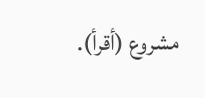مشروع (أقرأ).